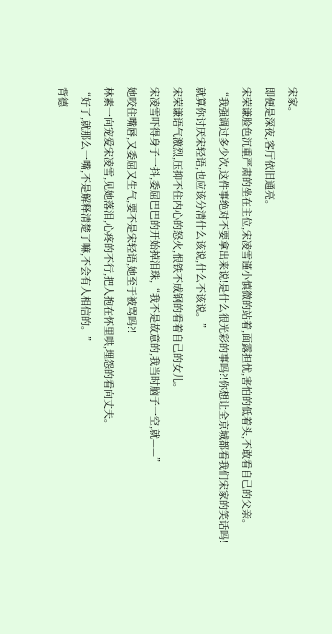宋家。
即便是深夜,客厅依旧通亮。
宋荣谦脸色沉重严肃的坐在主位,宋凌雪谨小慎微的站着,面露担忧,害怕的低着头,不敢看自己的父亲。
“我强调过多少次,这件事绝对不要拿出来说!是什么很光彩的事吗?!你想让全京城都看我们宋家的笑话吗!
就算你讨厌宋轻语,也应该分清什么该说,什么不该说。”
宋荣谦语气激烈,压抑不住内心的怒火,恨铁不成钢的看着自己的女儿。
宋凌雪吓得身子一抖,委屈巴巴的开始掉泪珠,“我不是故意的,我当时脑子一空,就——”
她咬住嘴唇,又委屈又生气,要不是宋轻语,她至于被骂吗?!
林素一向宠爱宋凌雪,见她落泪,心疼的不行,把人抱在怀里哄,埋怨的看向丈夫。
“好了,就那么一嘴,不是解释清楚了嘛,不会有人相信的。”
背德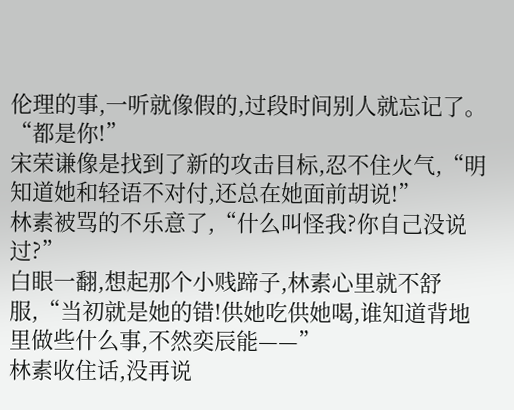伦理的事,一听就像假的,过段时间别人就忘记了。
“都是你!”
宋荣谦像是找到了新的攻击目标,忍不住火气,“明知道她和轻语不对付,还总在她面前胡说!”
林素被骂的不乐意了,“什么叫怪我?你自己没说过?”
白眼一翻,想起那个小贱蹄子,林素心里就不舒服,“当初就是她的错!供她吃供她喝,谁知道背地里做些什么事,不然奕辰能——”
林素收住话,没再说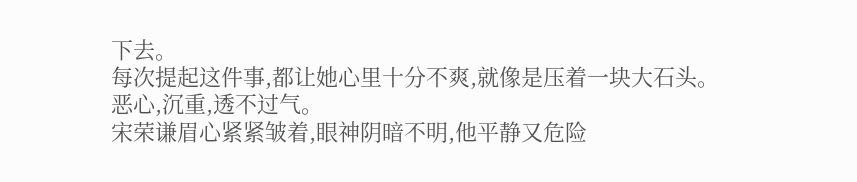下去。
每次提起这件事,都让她心里十分不爽,就像是压着一块大石头。
恶心,沉重,透不过气。
宋荣谦眉心紧紧皱着,眼神阴暗不明,他平静又危险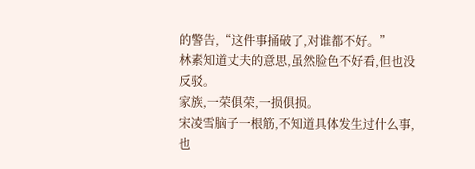的警告,“这件事捅破了,对谁都不好。”
林素知道丈夫的意思,虽然脸色不好看,但也没反驳。
家族,一荣俱荣,一损俱损。
宋凌雪脑子一根筋,不知道具体发生过什么事,也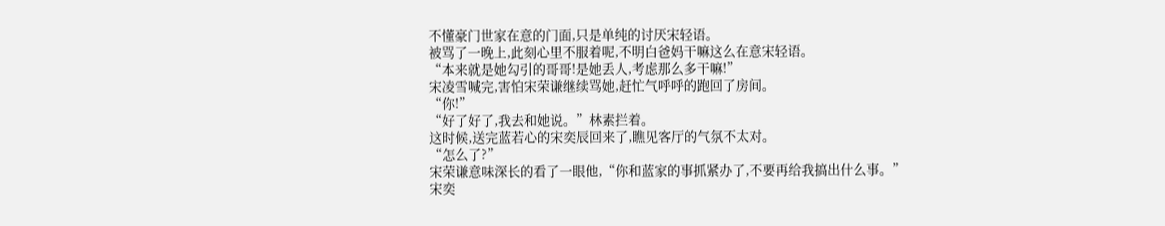不懂豪门世家在意的门面,只是单纯的讨厌宋轻语。
被骂了一晚上,此刻心里不服着呢,不明白爸妈干嘛这么在意宋轻语。
“本来就是她勾引的哥哥!是她丢人,考虑那么多干嘛!”
宋凌雪喊完,害怕宋荣谦继续骂她,赶忙气呼呼的跑回了房间。
“你!”
“好了好了,我去和她说。”林素拦着。
这时候,送完蓝若心的宋奕辰回来了,瞧见客厅的气氛不太对。
“怎么了?”
宋荣谦意味深长的看了一眼他,“你和蓝家的事抓紧办了,不要再给我搞出什么事。”
宋奕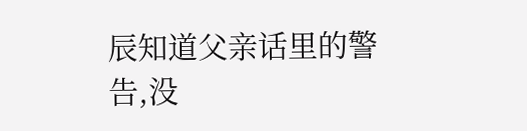辰知道父亲话里的警告,没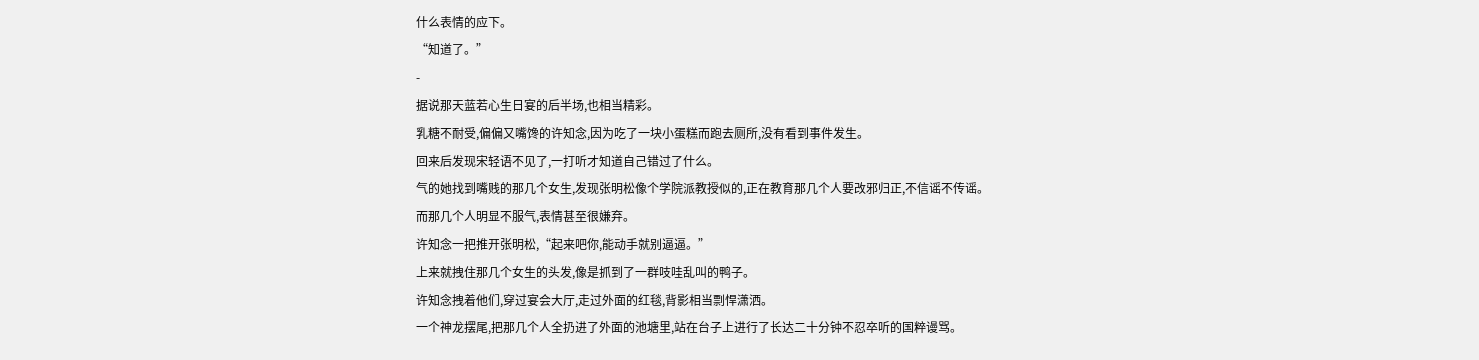什么表情的应下。
“知道了。”
-
据说那天蓝若心生日宴的后半场,也相当精彩。
乳糖不耐受,偏偏又嘴馋的许知念,因为吃了一块小蛋糕而跑去厕所,没有看到事件发生。
回来后发现宋轻语不见了,一打听才知道自己错过了什么。
气的她找到嘴贱的那几个女生,发现张明松像个学院派教授似的,正在教育那几个人要改邪归正,不信谣不传谣。
而那几个人明显不服气,表情甚至很嫌弃。
许知念一把推开张明松,“起来吧你,能动手就别逼逼。”
上来就拽住那几个女生的头发,像是抓到了一群吱哇乱叫的鸭子。
许知念拽着他们,穿过宴会大厅,走过外面的红毯,背影相当剽悍潇洒。
一个神龙摆尾,把那几个人全扔进了外面的池塘里,站在台子上进行了长达二十分钟不忍卒听的国粹谩骂。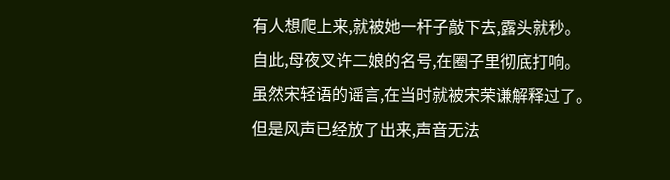有人想爬上来,就被她一杆子敲下去,露头就秒。
自此,母夜叉许二娘的名号,在圈子里彻底打响。
虽然宋轻语的谣言,在当时就被宋荣谦解释过了。
但是风声已经放了出来,声音无法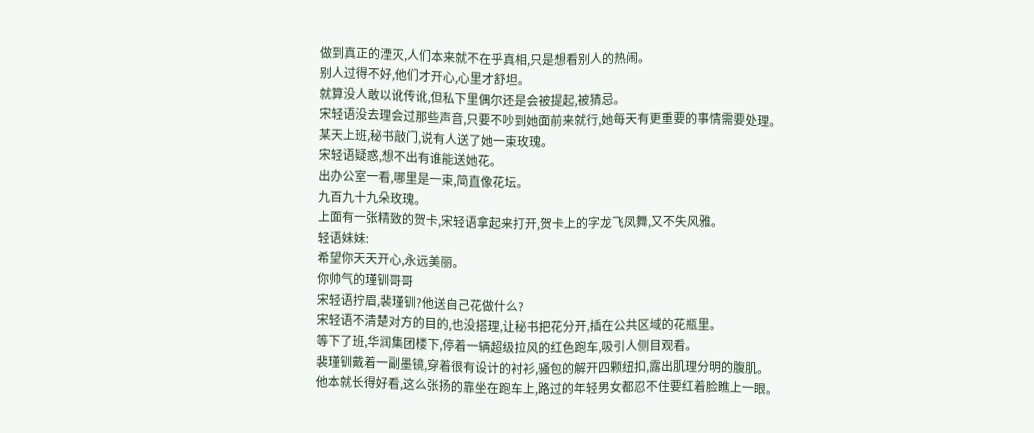做到真正的湮灭,人们本来就不在乎真相,只是想看别人的热闹。
别人过得不好,他们才开心,心里才舒坦。
就算没人敢以讹传讹,但私下里偶尔还是会被提起,被猜忌。
宋轻语没去理会过那些声音,只要不吵到她面前来就行,她每天有更重要的事情需要处理。
某天上班,秘书敲门,说有人送了她一束玫瑰。
宋轻语疑惑,想不出有谁能送她花。
出办公室一看,哪里是一束,简直像花坛。
九百九十九朵玫瑰。
上面有一张精致的贺卡,宋轻语拿起来打开,贺卡上的字龙飞凤舞,又不失风雅。
轻语妹妹:
希望你天天开心,永远美丽。
你帅气的瑾钏哥哥
宋轻语拧眉,裴瑾钏?他送自己花做什么?
宋轻语不清楚对方的目的,也没搭理,让秘书把花分开,插在公共区域的花瓶里。
等下了班,华润集团楼下,停着一辆超级拉风的红色跑车,吸引人侧目观看。
裴瑾钏戴着一副墨镜,穿着很有设计的衬衫,骚包的解开四颗纽扣,露出肌理分明的腹肌。
他本就长得好看,这么张扬的靠坐在跑车上,路过的年轻男女都忍不住要红着脸瞧上一眼。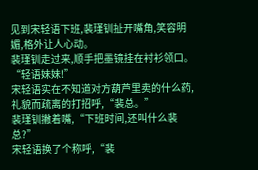见到宋轻语下班,裴瑾钏扯开嘴角,笑容明媚,格外让人心动。
裴瑾钏走过来,顺手把墨镜挂在衬衫领口。
“轻语妹妹!”
宋轻语实在不知道对方葫芦里卖的什么药,礼貌而疏离的打招呼,“裴总。”
裴瑾钏撇着嘴,“下班时间,还叫什么裴总?”
宋轻语换了个称呼,“裴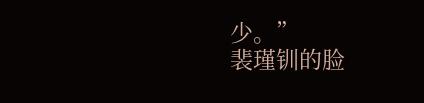少。”
裴瑾钏的脸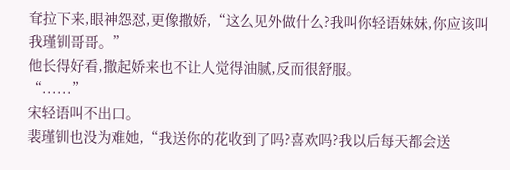耷拉下来,眼神怨怼,更像撒娇,“这么见外做什么?我叫你轻语妹妹,你应该叫我瑾钏哥哥。”
他长得好看,撒起娇来也不让人觉得油腻,反而很舒服。
“......”
宋轻语叫不出口。
裴瑾钏也没为难她,“我送你的花收到了吗?喜欢吗?我以后每天都会送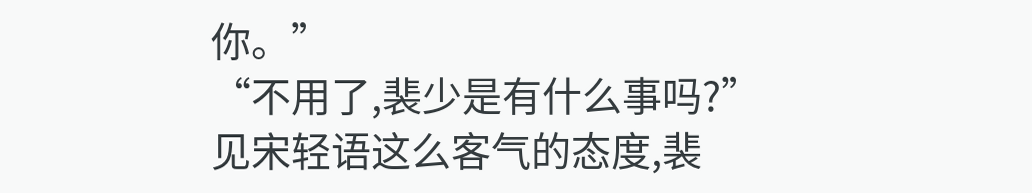你。”
“不用了,裴少是有什么事吗?”
见宋轻语这么客气的态度,裴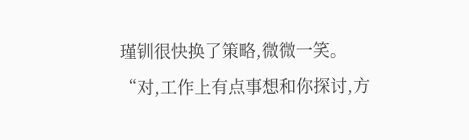瑾钏很快换了策略,微微一笑。
“对,工作上有点事想和你探讨,方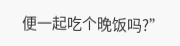便一起吃个晚饭吗?”